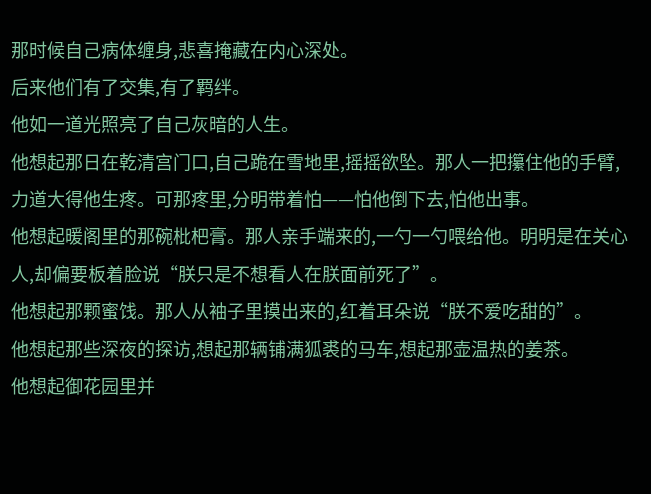那时候自己病体缠身,悲喜掩藏在内心深处。
后来他们有了交集,有了羁绊。
他如一道光照亮了自己灰暗的人生。
他想起那日在乾清宫门口,自己跪在雪地里,摇摇欲坠。那人一把攥住他的手臂,力道大得他生疼。可那疼里,分明带着怕——怕他倒下去,怕他出事。
他想起暖阁里的那碗枇杷膏。那人亲手端来的,一勺一勺喂给他。明明是在关心人,却偏要板着脸说“朕只是不想看人在朕面前死了”。
他想起那颗蜜饯。那人从袖子里摸出来的,红着耳朵说“朕不爱吃甜的”。
他想起那些深夜的探访,想起那辆铺满狐裘的马车,想起那壶温热的姜茶。
他想起御花园里并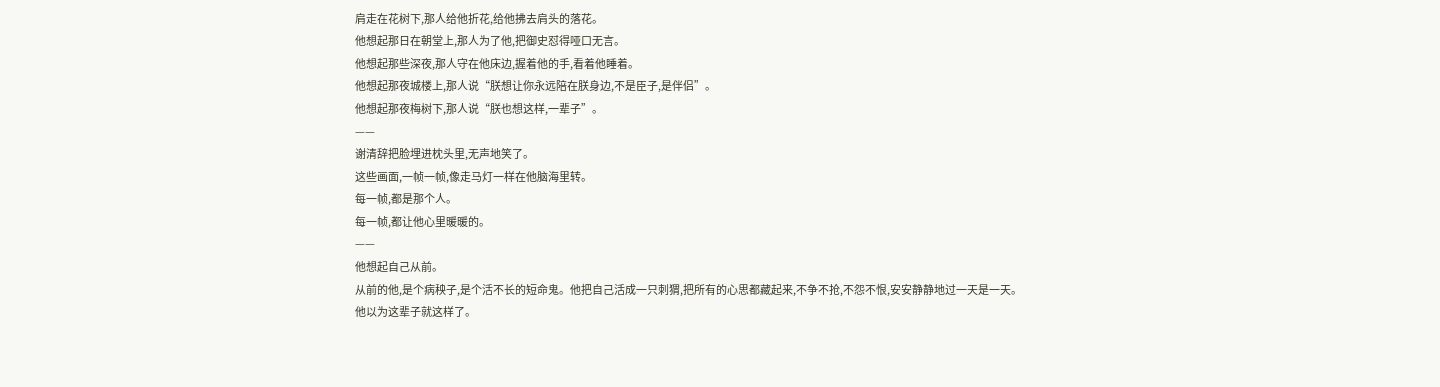肩走在花树下,那人给他折花,给他拂去肩头的落花。
他想起那日在朝堂上,那人为了他,把御史怼得哑口无言。
他想起那些深夜,那人守在他床边,握着他的手,看着他睡着。
他想起那夜城楼上,那人说“朕想让你永远陪在朕身边,不是臣子,是伴侣”。
他想起那夜梅树下,那人说“朕也想这样,一辈子”。
——
谢清辞把脸埋进枕头里,无声地笑了。
这些画面,一帧一帧,像走马灯一样在他脑海里转。
每一帧,都是那个人。
每一帧,都让他心里暖暖的。
——
他想起自己从前。
从前的他,是个病秧子,是个活不长的短命鬼。他把自己活成一只刺猬,把所有的心思都藏起来,不争不抢,不怨不恨,安安静静地过一天是一天。
他以为这辈子就这样了。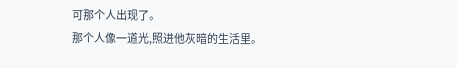可那个人出现了。
那个人像一道光,照进他灰暗的生活里。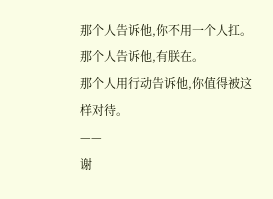那个人告诉他,你不用一个人扛。
那个人告诉他,有朕在。
那个人用行动告诉他,你值得被这样对待。
——
谢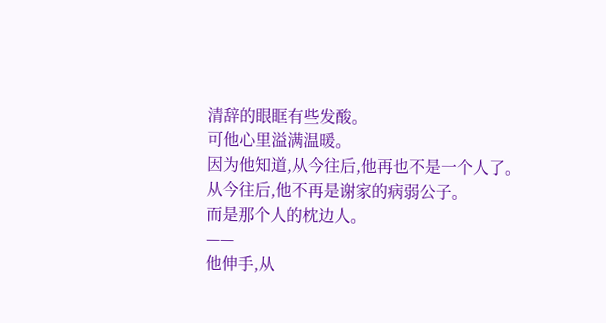清辞的眼眶有些发酸。
可他心里溢满温暖。
因为他知道,从今往后,他再也不是一个人了。
从今往后,他不再是谢家的病弱公子。
而是那个人的枕边人。
——
他伸手,从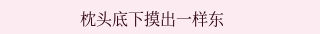枕头底下摸出一样东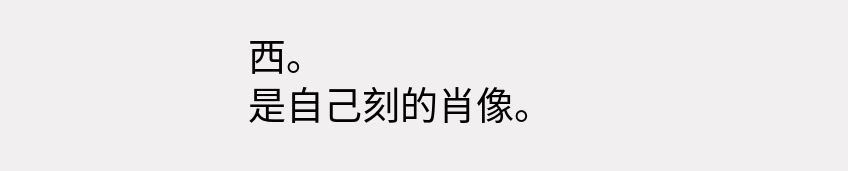西。
是自己刻的肖像。